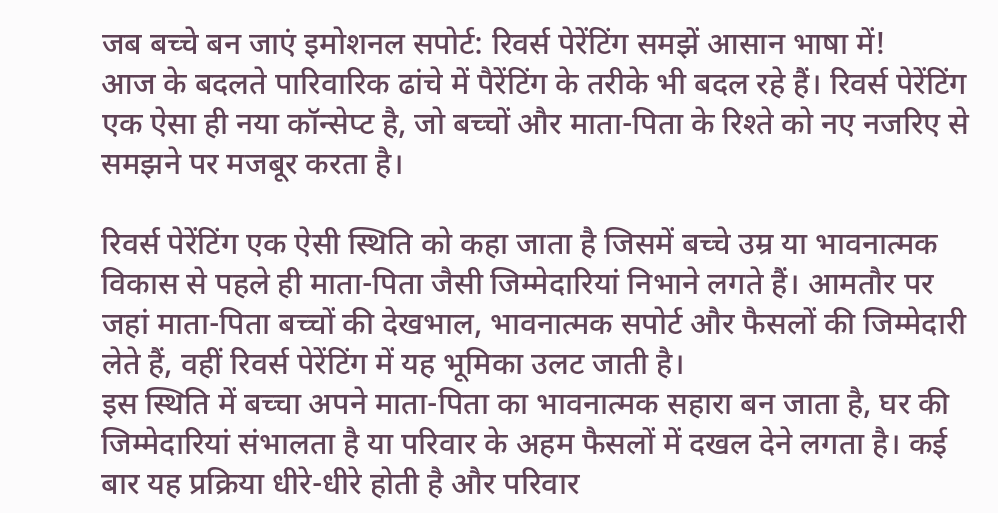जब बच्चे बन जाएं इमोशनल सपोर्ट: रिवर्स पेरेंटिंग समझें आसान भाषा में!
आज के बदलते पारिवारिक ढांचे में पैरेंटिंग के तरीके भी बदल रहे हैं। रिवर्स पेरेंटिंग एक ऐसा ही नया कॉन्सेप्ट है, जो बच्चों और माता-पिता के रिश्ते को नए नजरिए से समझने पर मजबूर करता है।

रिवर्स पेरेंटिंग एक ऐसी स्थिति को कहा जाता है जिसमें बच्चे उम्र या भावनात्मक विकास से पहले ही माता-पिता जैसी जिम्मेदारियां निभाने लगते हैं। आमतौर पर जहां माता-पिता बच्चों की देखभाल, भावनात्मक सपोर्ट और फैसलों की जिम्मेदारी लेते हैं, वहीं रिवर्स पेरेंटिंग में यह भूमिका उलट जाती है।
इस स्थिति में बच्चा अपने माता-पिता का भावनात्मक सहारा बन जाता है, घर की जिम्मेदारियां संभालता है या परिवार के अहम फैसलों में दखल देने लगता है। कई बार यह प्रक्रिया धीरे-धीरे होती है और परिवार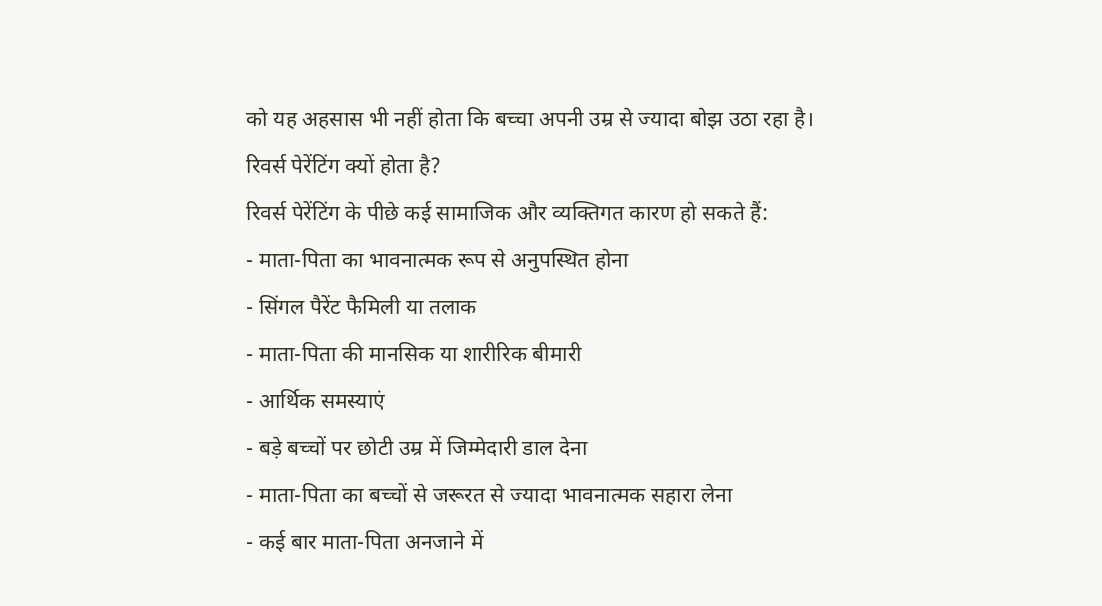को यह अहसास भी नहीं होता कि बच्चा अपनी उम्र से ज्यादा बोझ उठा रहा है।
रिवर्स पेरेंटिंग क्यों होता है?
रिवर्स पेरेंटिंग के पीछे कई सामाजिक और व्यक्तिगत कारण हो सकते हैं:
- माता-पिता का भावनात्मक रूप से अनुपस्थित होना
- सिंगल पैरेंट फैमिली या तलाक
- माता-पिता की मानसिक या शारीरिक बीमारी
- आर्थिक समस्याएं
- बड़े बच्चों पर छोटी उम्र में जिम्मेदारी डाल देना
- माता-पिता का बच्चों से जरूरत से ज्यादा भावनात्मक सहारा लेना
- कई बार माता-पिता अनजाने में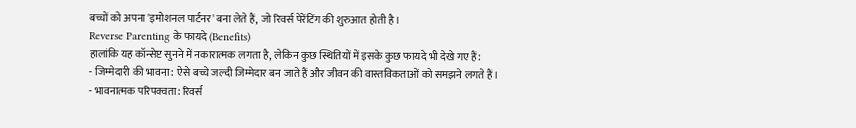बच्चों को अपना 'इमोशनल पार्टनर' बना लेते हैं, जो रिवर्स पेरेंटिंग की शुरुआत होती है।
Reverse Parenting के फायदे (Benefits)
हालांकि यह कॉन्सेप्ट सुनने में नकारात्मक लगता है, लेकिन कुछ स्थितियों में इसके कुछ फायदे भी देखे गए हैं:
- जिम्मेदारी की भावना: ऐसे बच्चे जल्दी जिम्मेदार बन जाते हैं और जीवन की वास्तविकताओं को समझने लगते हैं।
- भावनात्मक परिपक्वता: रिवर्स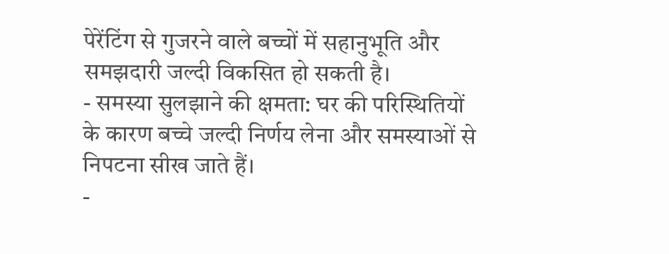पेरेंटिंग से गुजरने वाले बच्चों में सहानुभूति और समझदारी जल्दी विकसित हो सकती है।
- समस्या सुलझाने की क्षमता: घर की परिस्थितियों के कारण बच्चे जल्दी निर्णय लेना और समस्याओं से निपटना सीख जाते हैं।
-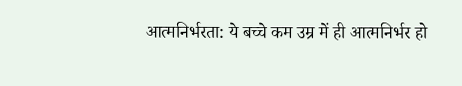आत्मनिर्भरता: ये बच्चे कम उम्र में ही आत्मनिर्भर हो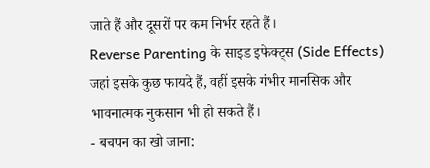जाते हैं और दूसरों पर कम निर्भर रहते हैं।
Reverse Parenting के साइड इफेक्ट्स (Side Effects)
जहां इसके कुछ फायदे हैं, वहीं इसके गंभीर मानसिक और भावनात्मक नुकसान भी हो सकते हैं।
- बचपन का खो जाना: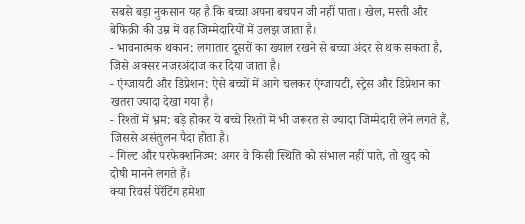सबसे बड़ा नुकसान यह है कि बच्चा अपना बचपन जी नहीं पाता। खेल, मस्ती और बेफिक्री की उम्र में वह जिम्मेदारियों में उलझ जाता है।
- भावनात्मक थकान: लगातार दूसरों का ख्याल रखने से बच्चा अंदर से थक सकता है, जिसे अक्सर नजरअंदाज कर दिया जाता है।
- एंग्जायटी और डिप्रेशन: ऐसे बच्चों में आगे चलकर एंग्जायटी, स्ट्रेस और डिप्रेशन का खतरा ज्यादा देखा गया है।
- रिश्तों में भ्रम: बड़े होकर ये बच्चे रिश्तों में भी जरूरत से ज्यादा जिम्मेदारी लेने लगते हैं, जिससे असंतुलन पैदा होता है।
- गिल्ट और परफेक्शनिज्म: अगर वे किसी स्थिति को संभाल नहीं पाते, तो खुद को दोषी मानने लगते हैं।
क्या रिवर्स पेरेंटिंग हमेशा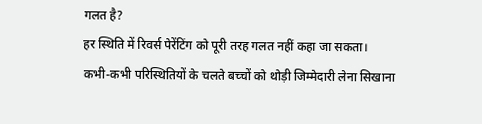गलत है?
हर स्थिति में रिवर्स पेरेंटिंग को पूरी तरह गलत नहीं कहा जा सकता। कभी-कभी परिस्थितियों के चलते बच्चों को थोड़ी जिम्मेदारी लेना सिखाना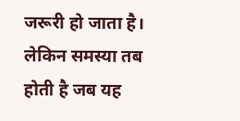जरूरी हो जाता है। लेकिन समस्या तब होती है जब यह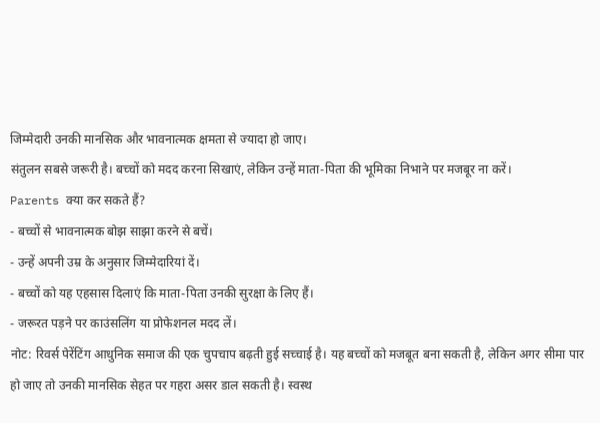जिम्मेदारी उनकी मानसिक और भावनात्मक क्षमता से ज्यादा हो जाए।
संतुलन सबसे जरूरी है। बच्चों को मदद करना सिखाएं, लेकिन उन्हें माता-पिता की भूमिका निभाने पर मजबूर ना करें।
Parents क्या कर सकते हैं?
- बच्चों से भावनात्मक बोझ साझा करने से बचें।
- उन्हें अपनी उम्र के अनुसार जिम्मेदारियां दें।
- बच्चों को यह एहसास दिलाएं कि माता-पिता उनकी सुरक्षा के लिए हैं।
- जरूरत पड़ने पर काउंसलिंग या प्रोफेशनल मदद लें।
नोट: रिवर्स पेरेंटिंग आधुनिक समाज की एक चुपचाप बढ़ती हुई सच्चाई है। यह बच्चों को मजबूत बना सकती है, लेकिन अगर सीमा पार हो जाए तो उनकी मानसिक सेहत पर गहरा असर डाल सकती है। स्वस्थ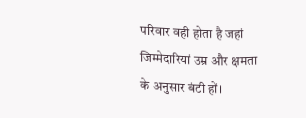परिवार वही होता है जहां जिम्मेदारियां उम्र और क्षमता के अनुसार बंटी हों।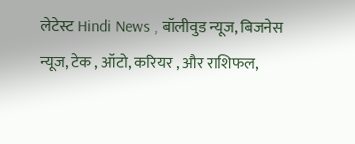लेटेस्ट Hindi News , बॉलीवुड न्यूज, बिजनेस न्यूज, टेक , ऑटो, करियर , और राशिफल,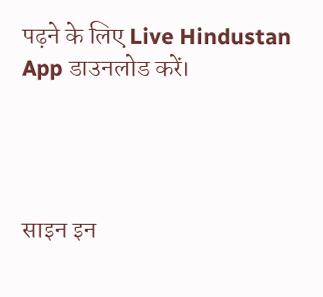पढ़ने के लिए Live Hindustan App डाउनलोड करें।




साइन इन